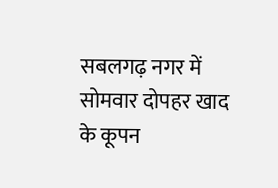सबलगढ़ नगर में सोमवार दोपहर खाद के कूपन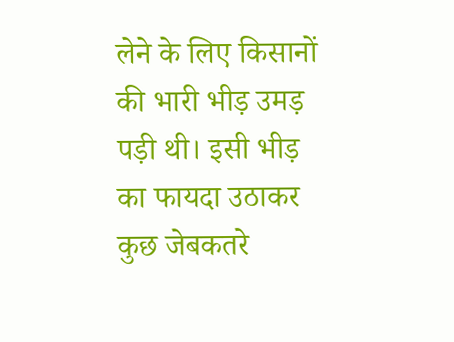लेने के लिए किसानों की भारी भीड़ उमड़ पड़ी थी। इसी भीड़ का फायदा उठाकर कुछ जेबकतरे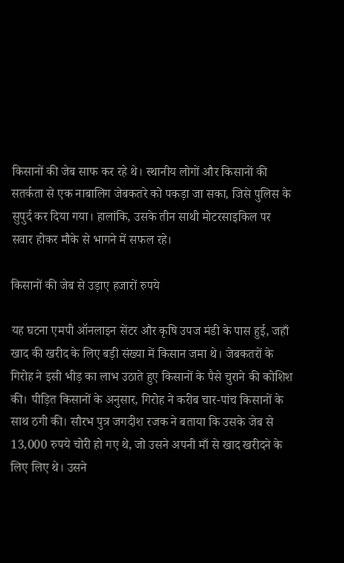किसानों की जेब साफ कर रहे थे। स्थानीय लोगों और किसानों की सतर्कता से एक नाबालिग जेबकतरे को पकड़ा जा सका, जिसे पुलिस के सुपुर्द कर दिया गया। हालांकि, उसके तीन साथी मोटरसाइकिल पर सवार होकर मौके से भागने में सफल रहे।

किसानों की जेब से उड़ाए हजारों रुपये

यह घटना एमपी ऑनलाइन सेंटर और कृषि उपज मंडी के पास हुई, जहाँ खाद की खरीद के लिए बड़ी संख्या में किसान जमा थे। जेबकतरों के गिरोह ने इसी भीड़ का लाभ उठाते हुए किसानों के पैसे चुराने की कोशिश की। पीड़ित किसानों के अनुसार, गिरोह ने करीब चार-पांच किसानों के साथ ठगी की। सौरभ पुत्र जगदीश रजक ने बताया कि उसके जेब से 13,000 रुपये चोरी हो गए थे, जो उसने अपनी माँ से खाद खरीदने के लिए लिए थे। उसने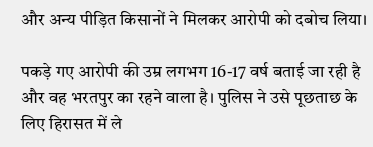और अन्य पीड़ित किसानों ने मिलकर आरोपी को दबोच लिया।

पकड़े गए आरोपी की उम्र लगभग 16-17 वर्ष बताई जा रही है और वह भरतपुर का रहने वाला है। पुलिस ने उसे पूछताछ के लिए हिरासत में ले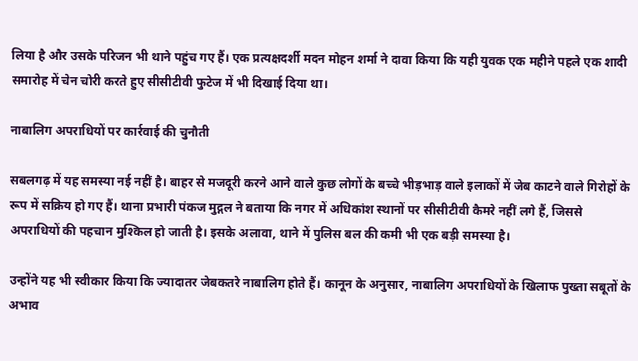लिया है और उसके परिजन भी थाने पहुंच गए हैं। एक प्रत्यक्षदर्शी मदन मोहन शर्मा ने दावा किया कि यही युवक एक महीने पहले एक शादी समारोह में चेन चोरी करते हुए सीसीटीवी फुटेज में भी दिखाई दिया था।

नाबालिग अपराधियों पर कार्रवाई की चुनौती

सबलगढ़ में यह समस्या नई नहीं है। बाहर से मजदूरी करने आने वाले कुछ लोगों के बच्चे भीड़भाड़ वाले इलाकों में जेब काटने वाले गिरोहों के रूप में सक्रिय हो गए हैं। थाना प्रभारी पंकज मुद्गल ने बताया कि नगर में अधिकांश स्थानों पर सीसीटीवी कैमरे नहीं लगे हैं, जिससे अपराधियों की पहचान मुश्किल हो जाती है। इसके अलावा, थाने में पुलिस बल की कमी भी एक बड़ी समस्या है।

उन्होंने यह भी स्वीकार किया कि ज्यादातर जेबकतरे नाबालिग होते हैं। कानून के अनुसार, नाबालिग अपराधियों के खिलाफ पुख्ता सबूतों के अभाव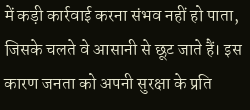में कड़ी कार्रवाई करना संभव नहीं हो पाता, जिसके चलते वे आसानी से छूट जाते हैं। इस कारण जनता को अपनी सुरक्षा के प्रति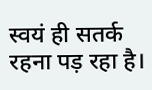स्वयं ही सतर्क रहना पड़ रहा है।